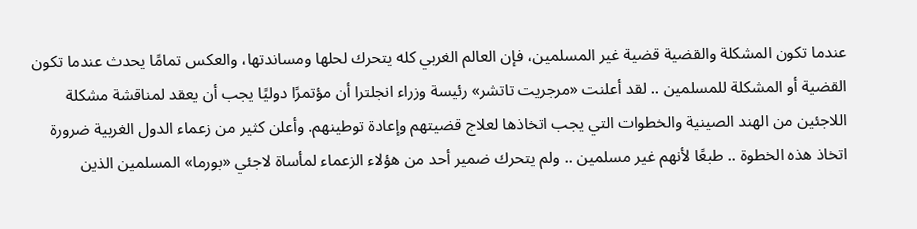عندما تكون المشكلة والقضية قضية غير المسلمين، فإن العالم الغربي كله يتحرك لحلها ومساندتها، والعكس تمامًا يحدث عندما تكون القضية أو المشكلة للمسلمين .. لقد أعلنت «مرجريت تاتشر» رئيسة وزراء انجلترا أن مؤتمرًا دوليًا يجب أن يعقد لمناقشة مشكلة اللاجئين من الهند الصينية والخطوات التي يجب اتخاذها لعلاج قضيتهم وإعادة توطينهم. وأعلن كثير من زعماء الدول الغربية ضرورة اتخاذ هذه الخطوة .. طبعًا لأنهم غير مسلمين .. ولم يتحرك ضمير أحد من هؤلاء الزعماء لمأساة لاجئي «بورما» المسلمين الذين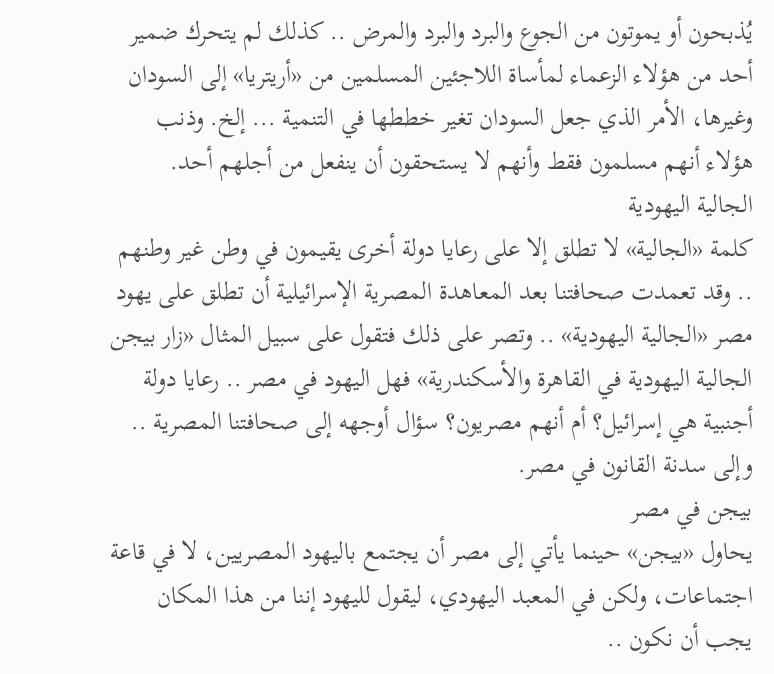يُذبحون أو يموتون من الجوع والبرد والبرد والمرض .. كذلك لم يتحرك ضمير أحد من هؤلاء الزعماء لمأساة اللاجئين المسلمين من «أريتريا» إلى السودان وغيرها، الأمر الذي جعل السودان تغير خططها في التنمية ... إلخ. وذنب هؤلاء أنهم مسلمون فقط وأنهم لا يستحقون أن ينفعل من أجلهم أحد.
الجالية اليهودية
كلمة «الجالية» لا تطلق إلا على رعايا دولة أخرى يقيمون في وطن غير وطنهم .. وقد تعمدت صحافتنا بعد المعاهدة المصرية الإسرائيلية أن تطلق على يهود مصر «الجالية اليهودية» .. وتصر على ذلك فتقول على سبيل المثال «زار بيجن الجالية اليهودية في القاهرة والأسكندرية» فهل اليهود في مصر .. رعايا دولة أجنبية هي إسرائيل؟ أم أنهم مصريون؟ سؤال أوجهه إلى صحافتنا المصرية .. وإلى سدنة القانون في مصر.
بيجن في مصر
يحاول «بيجن» حينما يأتي إلى مصر أن يجتمع باليهود المصريين، لا في قاعة اجتماعات، ولكن في المعبد اليهودي، ليقول لليهود إننا من هذا المكان يجب أن نكون ..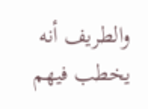والطريف أنه يخطب فيهم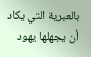بالعبرية التي يكاد أن يجهلها يهود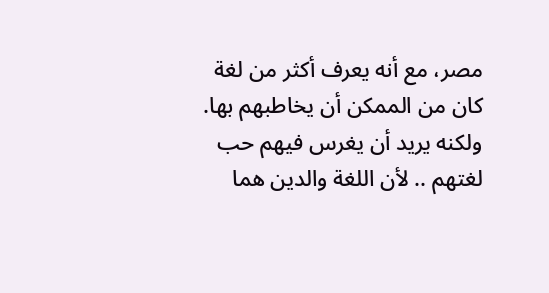مصر، مع أنه يعرف أكثر من لغة كان من الممكن أن يخاطبهم بها. ولكنه يريد أن يغرس فيهم حب لغتهم .. لأن اللغة والدين هما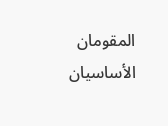المقومان الأساسيان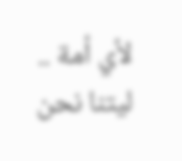لأي أمة .. ليتنا نحن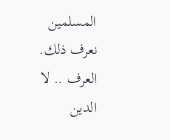المسلمين نعرف ذلك.
العرف .. لا الدين